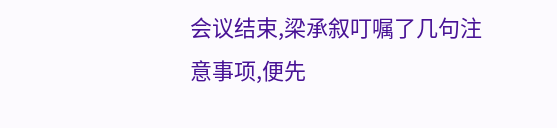会议结束,梁承叙叮嘱了几句注意事项,便先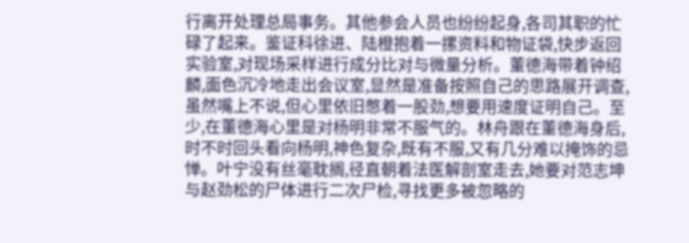行离开处理总局事务。其他参会人员也纷纷起身,各司其职的忙碌了起来。鉴证科徐进、陆橙抱着一摞资料和物证袋,快步返回实验室,对现场采样进行成分比对与微量分析。董德海带着钟绍麟,面色沉冷地走出会议室,显然是准备按照自己的思路展开调查,虽然嘴上不说,但心里依旧憋着一股劲,想要用速度证明自己。至少,在董德海心里是对杨明非常不服气的。林舟跟在董德海身后,时不时回头看向杨明,神色复杂,既有不服,又有几分难以掩饰的忌惮。叶宁没有丝毫耽搁,径直朝着法医解剖室走去,她要对范志坤与赵劲松的尸体进行二次尸检,寻找更多被忽略的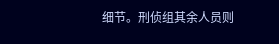细节。刑侦组其余人员则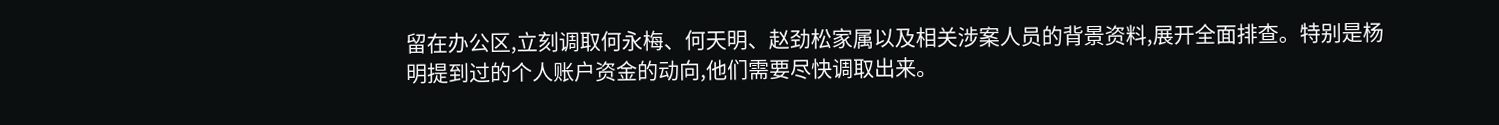留在办公区,立刻调取何永梅、何天明、赵劲松家属以及相关涉案人员的背景资料,展开全面排查。特别是杨明提到过的个人账户资金的动向,他们需要尽快调取出来。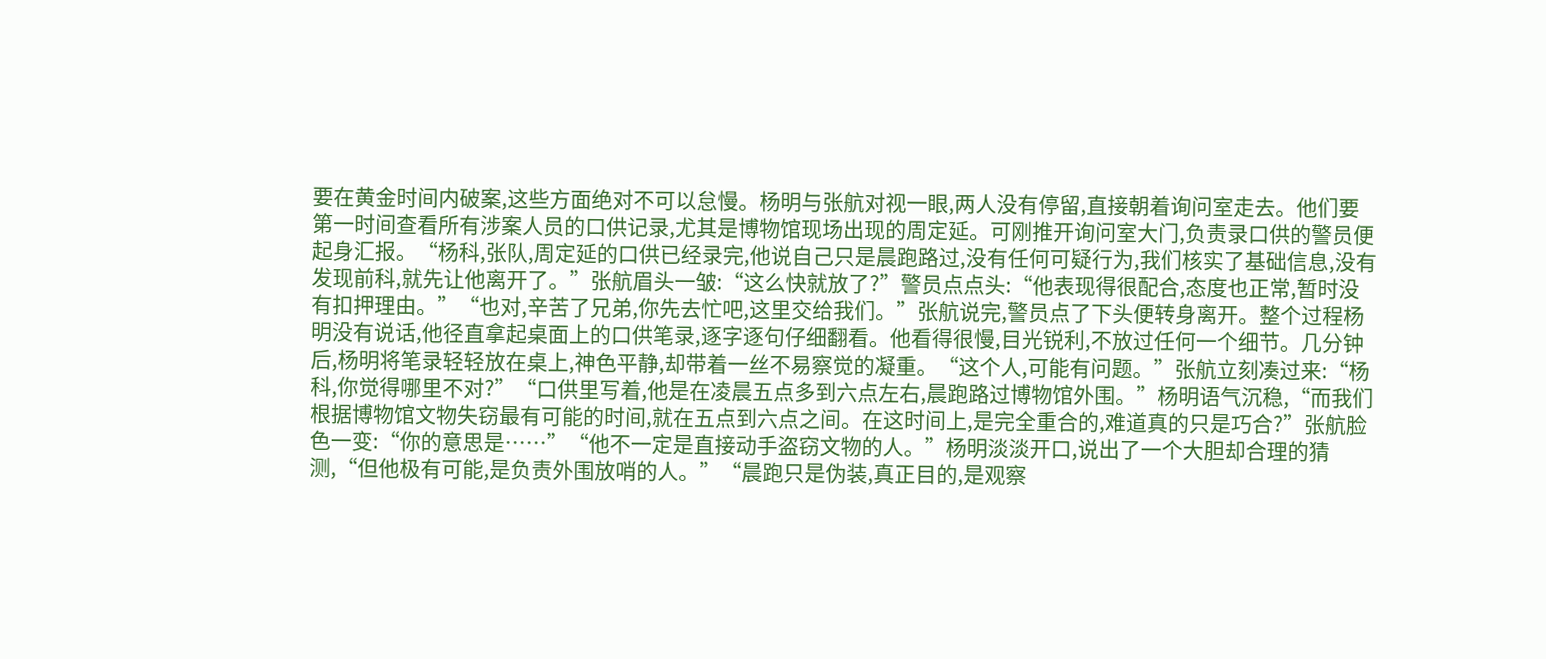要在黄金时间内破案,这些方面绝对不可以怠慢。杨明与张航对视一眼,两人没有停留,直接朝着询问室走去。他们要第一时间查看所有涉案人员的口供记录,尤其是博物馆现场出现的周定延。可刚推开询问室大门,负责录口供的警员便起身汇报。“杨科,张队,周定延的口供已经录完,他说自己只是晨跑路过,没有任何可疑行为,我们核实了基础信息,没有发现前科,就先让他离开了。”张航眉头一皱:“这么快就放了?”警员点点头:“他表现得很配合,态度也正常,暂时没有扣押理由。”“也对,辛苦了兄弟,你先去忙吧,这里交给我们。”张航说完,警员点了下头便转身离开。整个过程杨明没有说话,他径直拿起桌面上的口供笔录,逐字逐句仔细翻看。他看得很慢,目光锐利,不放过任何一个细节。几分钟后,杨明将笔录轻轻放在桌上,神色平静,却带着一丝不易察觉的凝重。“这个人,可能有问题。”张航立刻凑过来:“杨科,你觉得哪里不对?”“口供里写着,他是在凌晨五点多到六点左右,晨跑路过博物馆外围。”杨明语气沉稳,“而我们根据博物馆文物失窃最有可能的时间,就在五点到六点之间。在这时间上,是完全重合的,难道真的只是巧合?”张航脸色一变:“你的意思是……”“他不一定是直接动手盗窃文物的人。”杨明淡淡开口,说出了一个大胆却合理的猜测,“但他极有可能,是负责外围放哨的人。”“晨跑只是伪装,真正目的,是观察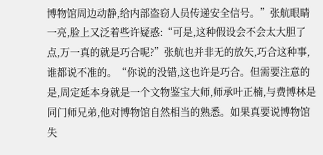博物馆周边动静,给内部盗窃人员传递安全信号。”张航眼睛一亮,脸上又泛着些许疑惑:“可是,这种假设会不会太大胆了点,万一真的就是巧合呢?”张航也并非无的放矢,巧合这种事,谁都说不准的。“你说的没错,这也许是巧合。但需要注意的是,周定延本身就是一个文物鉴宝大师,师承叶正楠,与费博林是同门师兄弟,他对博物馆自然相当的熟悉。如果真要说博物馆失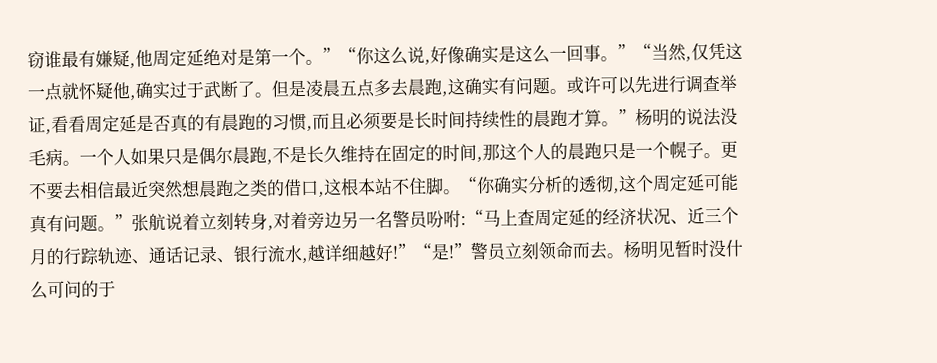窃谁最有嫌疑,他周定延绝对是第一个。”“你这么说,好像确实是这么一回事。”“当然,仅凭这一点就怀疑他,确实过于武断了。但是凌晨五点多去晨跑,这确实有问题。或许可以先进行调查举证,看看周定延是否真的有晨跑的习惯,而且必须要是长时间持续性的晨跑才算。”杨明的说法没毛病。一个人如果只是偶尔晨跑,不是长久维持在固定的时间,那这个人的晨跑只是一个幌子。更不要去相信最近突然想晨跑之类的借口,这根本站不住脚。“你确实分析的透彻,这个周定延可能真有问题。”张航说着立刻转身,对着旁边另一名警员吩咐:“马上查周定延的经济状况、近三个月的行踪轨迹、通话记录、银行流水,越详细越好!”“是!”警员立刻领命而去。杨明见暂时没什么可问的于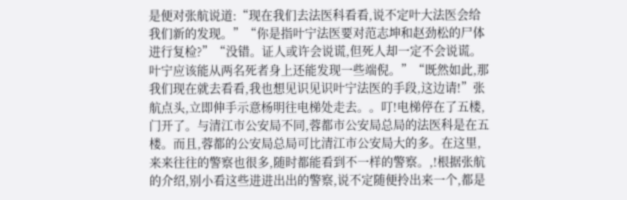是便对张航说道:“现在我们去法医科看看,说不定叶大法医会给我们新的发现。”“你是指叶宁法医要对范志坤和赵劲松的尸体进行复检?”“没错。证人或许会说谎,但死人却一定不会说谎。叶宁应该能从两名死者身上还能发现一些端倪。”“既然如此,那我们现在就去看看,我也想见识见识叶宁法医的手段,这边请!”张航点头,立即伸手示意杨明往电梯处走去。。叮!电梯停在了五楼,门开了。与清江市公安局不同,蓉都市公安局总局的法医科是在五楼。而且,蓉都的公安局总局可比清江市公安局大的多。在这里,来来往往的警察也很多,随时都能看到不一样的警察。,!根据张航的介绍,别小看这些进进出出的警察,说不定随便拎出来一个,都是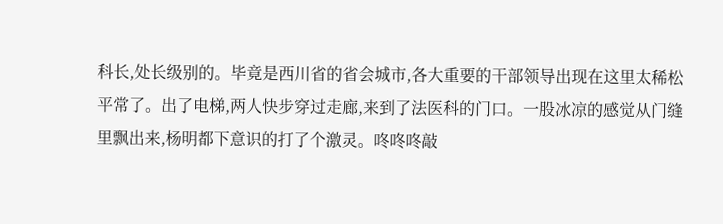科长,处长级别的。毕竟是西川省的省会城市,各大重要的干部领导出现在这里太稀松平常了。出了电梯,两人快步穿过走廊,来到了法医科的门口。一股冰凉的感觉从门缝里飘出来,杨明都下意识的打了个激灵。咚咚咚敲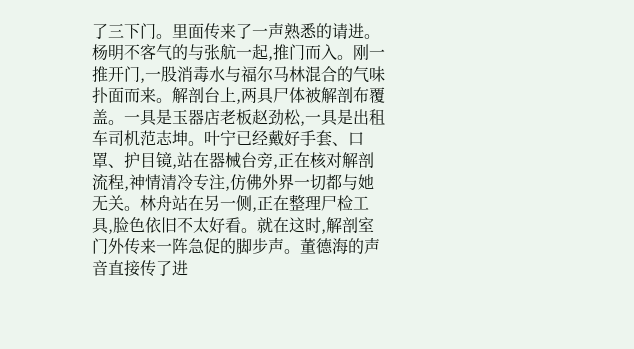了三下门。里面传来了一声熟悉的请进。杨明不客气的与张航一起,推门而入。刚一推开门,一股消毒水与福尔马林混合的气味扑面而来。解剖台上,两具尸体被解剖布覆盖。一具是玉器店老板赵劲松,一具是出租车司机范志坤。叶宁已经戴好手套、口罩、护目镜,站在器械台旁,正在核对解剖流程,神情清冷专注,仿佛外界一切都与她无关。林舟站在另一侧,正在整理尸检工具,脸色依旧不太好看。就在这时,解剖室门外传来一阵急促的脚步声。董德海的声音直接传了进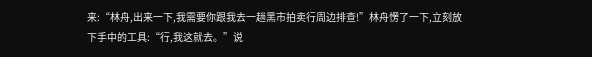来:“林舟,出来一下,我需要你跟我去一趟黑市拍卖行周边排查!”林舟愣了一下,立刻放下手中的工具:“行,我这就去。”说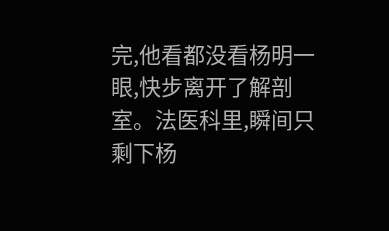完,他看都没看杨明一眼,快步离开了解剖室。法医科里,瞬间只剩下杨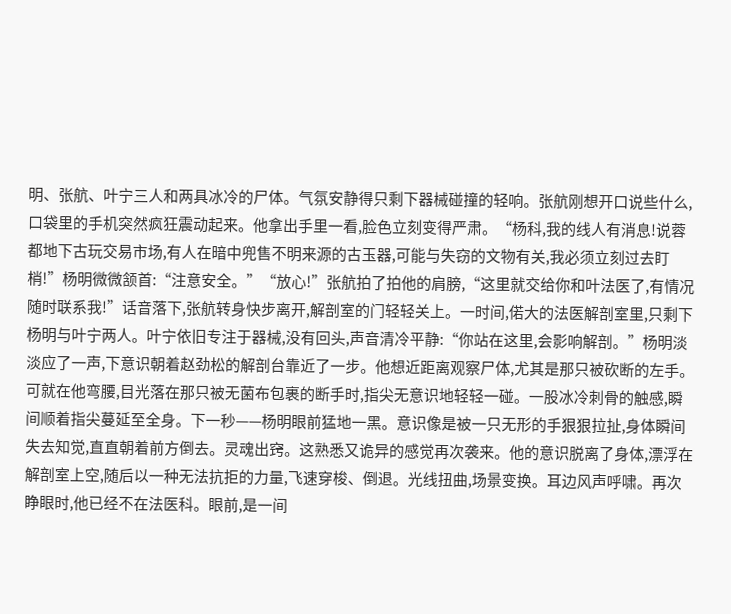明、张航、叶宁三人和两具冰冷的尸体。气氛安静得只剩下器械碰撞的轻响。张航刚想开口说些什么,口袋里的手机突然疯狂震动起来。他拿出手里一看,脸色立刻变得严肃。“杨科,我的线人有消息!说蓉都地下古玩交易市场,有人在暗中兜售不明来源的古玉器,可能与失窃的文物有关,我必须立刻过去盯梢!”杨明微微颔首:“注意安全。”“放心!”张航拍了拍他的肩膀,“这里就交给你和叶法医了,有情况随时联系我!”话音落下,张航转身快步离开,解剖室的门轻轻关上。一时间,偌大的法医解剖室里,只剩下杨明与叶宁两人。叶宁依旧专注于器械,没有回头,声音清冷平静:“你站在这里,会影响解剖。”杨明淡淡应了一声,下意识朝着赵劲松的解剖台靠近了一步。他想近距离观察尸体,尤其是那只被砍断的左手。可就在他弯腰,目光落在那只被无菌布包裹的断手时,指尖无意识地轻轻一碰。一股冰冷刺骨的触感,瞬间顺着指尖蔓延至全身。下一秒——杨明眼前猛地一黑。意识像是被一只无形的手狠狠拉扯,身体瞬间失去知觉,直直朝着前方倒去。灵魂出窍。这熟悉又诡异的感觉再次袭来。他的意识脱离了身体,漂浮在解剖室上空,随后以一种无法抗拒的力量,飞速穿梭、倒退。光线扭曲,场景变换。耳边风声呼啸。再次睁眼时,他已经不在法医科。眼前,是一间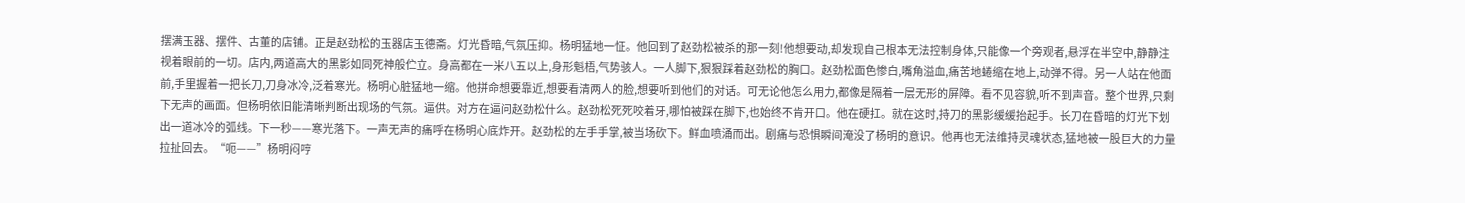摆满玉器、摆件、古董的店铺。正是赵劲松的玉器店玉德斋。灯光昏暗,气氛压抑。杨明猛地一怔。他回到了赵劲松被杀的那一刻!他想要动,却发现自己根本无法控制身体,只能像一个旁观者,悬浮在半空中,静静注视着眼前的一切。店内,两道高大的黑影如同死神般伫立。身高都在一米八五以上,身形魁梧,气势骇人。一人脚下,狠狠踩着赵劲松的胸口。赵劲松面色惨白,嘴角溢血,痛苦地蜷缩在地上,动弹不得。另一人站在他面前,手里握着一把长刀,刀身冰冷,泛着寒光。杨明心脏猛地一缩。他拼命想要靠近,想要看清两人的脸,想要听到他们的对话。可无论他怎么用力,都像是隔着一层无形的屏障。看不见容貌,听不到声音。整个世界,只剩下无声的画面。但杨明依旧能清晰判断出现场的气氛。逼供。对方在逼问赵劲松什么。赵劲松死死咬着牙,哪怕被踩在脚下,也始终不肯开口。他在硬扛。就在这时,持刀的黑影缓缓抬起手。长刀在昏暗的灯光下划出一道冰冷的弧线。下一秒——寒光落下。一声无声的痛呼在杨明心底炸开。赵劲松的左手手掌,被当场砍下。鲜血喷涌而出。剧痛与恐惧瞬间淹没了杨明的意识。他再也无法维持灵魂状态,猛地被一股巨大的力量拉扯回去。“呃——”杨明闷哼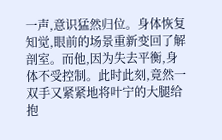一声,意识猛然归位。身体恢复知觉,眼前的场景重新变回了解剖室。而他,因为失去平衡,身体不受控制。此时此刻,竟然一双手又紧紧地将叶宁的大腿给抱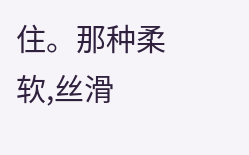住。那种柔软,丝滑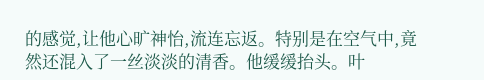的感觉,让他心旷神怡,流连忘返。特别是在空气中,竟然还混入了一丝淡淡的清香。他缓缓抬头。叶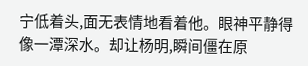宁低着头,面无表情地看着他。眼神平静得像一潭深水。却让杨明,瞬间僵在原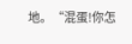地。“混蛋!你怎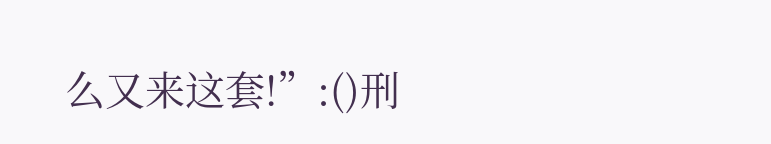么又来这套!”:()刑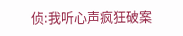侦:我听心声疯狂破案